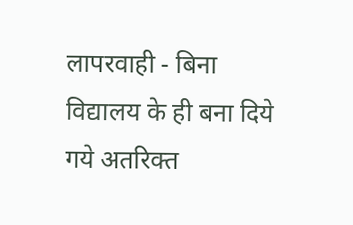लापरवाही - बिना विद्यालय के ही बना दिये गये अतरिक्त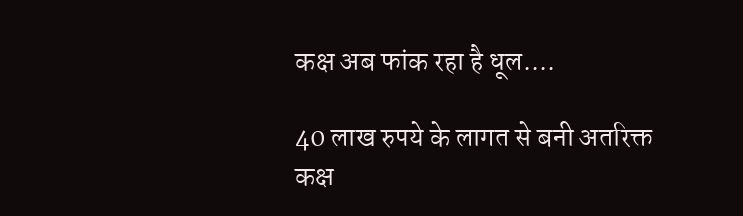कक्ष अब फांक रहा है धूल....

40 लाख रुपये के लागत से बनी अतरिक्त कक्ष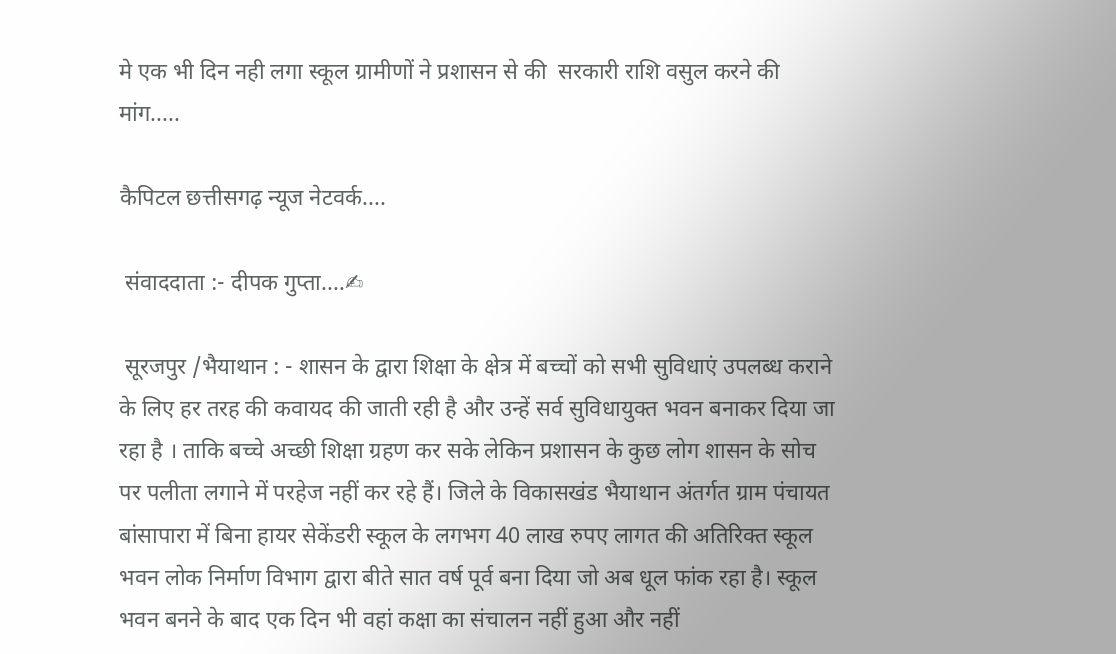मे एक भी दिन नही लगा स्कूल ग्रामीणों ने प्रशासन से की  सरकारी राशि वसुल करने की मांग.....

कैपिटल छत्तीसगढ़ न्यूज नेटवर्क....

 संवाददाता :- दीपक गुप्ता....✍

 सूरजपुर /भैयाथान : - शासन के द्वारा शिक्षा के क्षेत्र में बच्चों को सभी सुविधाएं उपलब्ध कराने के लिए हर तरह की कवायद की जाती रही है और उन्हें सर्व सुविधायुक्त भवन बनाकर दिया जा रहा है । ताकि बच्चे अच्छी शिक्षा ग्रहण कर सके लेकिन प्रशासन के कुछ लोग शासन के सोच पर पलीता लगाने में परहेज नहीं कर रहे हैं। जिले के विकासखंड भैयाथान अंतर्गत ग्राम पंचायत बांसापारा में बिना हायर सेकेंडरी स्कूल के लगभग 40 लाख रुपए लागत की अतिरिक्त स्कूल भवन लोक निर्माण विभाग द्वारा बीते सात वर्ष पूर्व बना दिया जो अब धूल फांक रहा है। स्कूल भवन बनने के बाद एक दिन भी वहां कक्षा का संचालन नहीं हुआ और नहीं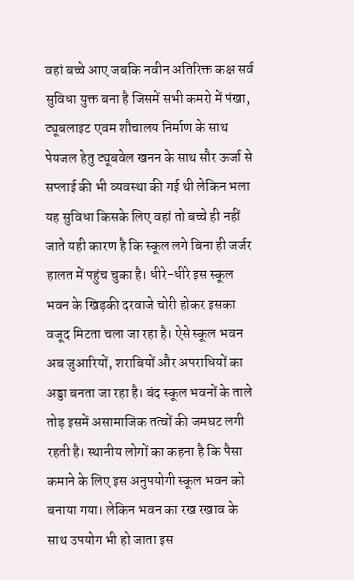वहां बच्चे आए जबकि नवीन अतिरिक्त कक्ष सर्व सुविधा युक्त बना है जिसमें सभी कमरो में पंखा, ट्यूबलाइट एवम शौचालय निर्माण के साथ पेयजल हेतु ट्यूबवेल खनन के साथ सौर ऊर्जा से सप्लाई की भी व्यवस्था की गई थी लेकिन भला यह सुविधा किसके लिए वहां तो बच्चे ही नहीं जाते यही कारण है कि स्कूल लगे बिना ही जर्जर हालत में पहुंच चुका है। धीरे-धीरे इस स्कूल भवन के खिड़की दरवाजे चोरी होकर इसका वजूद मिटता चला जा रहा है। ऐसे स्कूल भवन अब जुआरियों, शराबियों और अपराधियों का अड्डा बनता जा रहा है। बंद स्कूल भवनों के ताले तोड़ इसमें असामाजिक तत्वों की जमघट लगी रहती है। स्थानीय लोगों का कहना है कि पैसा कमाने के लिए इस अनुपयोगी स्कूल भवन को बनाया गया। लेकिन भवन का रख रखाव के साथ उपयोग भी हो जाता इस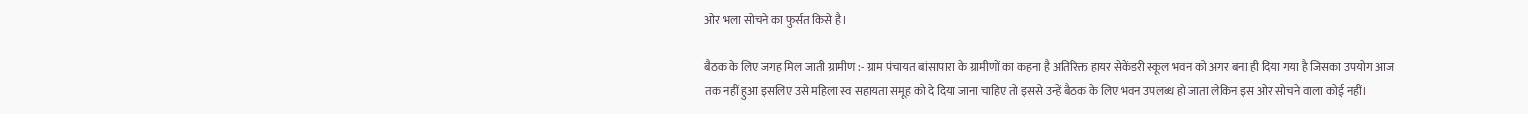ओर भला सोचने का फुर्सत किसे है।

बैठक के लिए जगह मिल जाती ग्रामीण :- ग्राम पंचायत बांसापारा के ग्रामीणों का कहना है अतिरिक्त हायर सेकेंडरी स्कूल भवन को अगर बना ही दिया गया है जिसका उपयोग आज तक नहीं हुआ इसलिए उसे महिला स्व सहायता समूह को दे दिया जाना चाहिए तो इससे उन्हें बैठक के लिए भवन उपलब्ध हो जाता लेकिन इस ओर सोचने वाला कोई नहीं।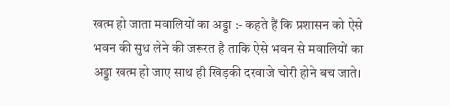खत्म हो जाता मवालियों का अड्डा :- कहते हैं कि प्रशासन को ऐसे भवन की सुध लेने की जरूरत है ताकि ऐसे भवन से मवालियों का अड्डा खत्म हो जाए साथ ही खिड़की दरवाजे चोरी होने बच जाते।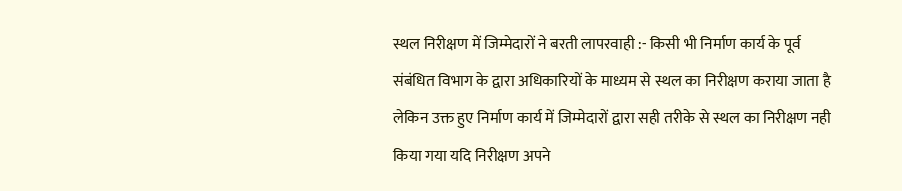स्थल निरीक्षण में जिम्मेदारों ने बरती लापरवाही :- किसी भी निर्माण कार्य के पूर्व संबंधित विभाग के द्वारा अधिकारियों के माध्यम से स्थल का निरीक्षण कराया जाता है लेकिन उक्त हुए निर्माण कार्य में जिम्मेदारों द्वारा सही तरीके से स्थल का निरीक्षण नही किया गया यदि निरीक्षण अपने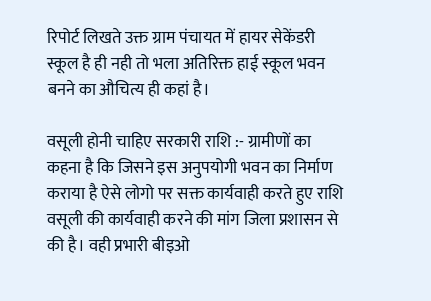रिपोर्ट लिखते उक्त ग्राम पंचायत में हायर सेकेंडरी स्कूल है ही नही तो भला अतिरिक्त हाई स्कूल भवन बनने का औचित्य ही कहां है।

वसूली होनी चाहिए सरकारी राशि :- ग्रामीणों का कहना है कि जिसने इस अनुपयोगी भवन का निर्माण कराया है ऐसे लोगो पर सक्त कार्यवाही करते हुए राशि वसूली की कार्यवाही करने की मांग जिला प्रशासन से की है। वही प्रभारी बीइओ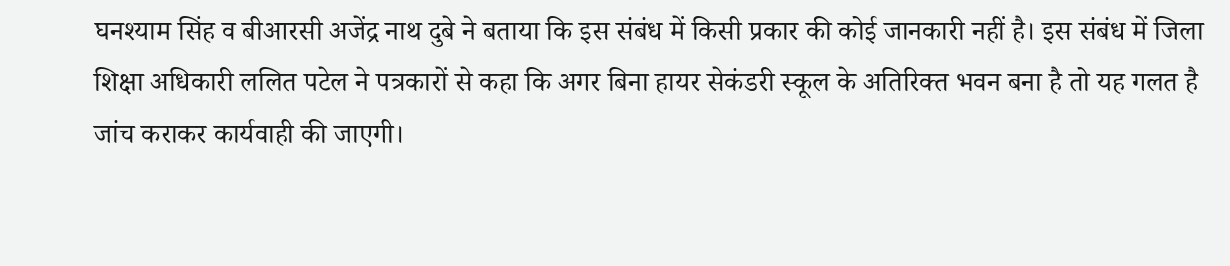घनश्याम सिंह व बीआरसी अजेंद्र नाथ दुबे ने बताया कि इस संबंध में किसी प्रकार की कोई जानकारी नहीं है। इस संबंध में जिला शिक्षा अधिकारी ललित पटेल ने पत्रकारों से कहा कि अगर बिना हायर सेकंडरी स्कूल के अतिरिक्त भवन बना है तो यह गलत है जांच कराकर कार्यवाही की जाएगी।